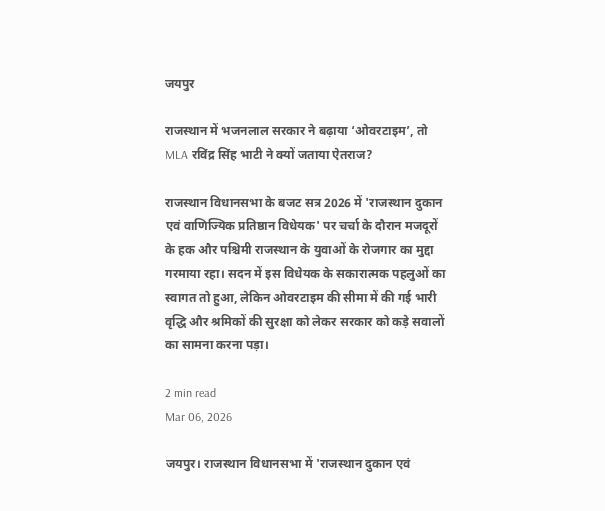जयपुर

राजस्थान में भजनलाल सरकार ने बढ़ाया ‘ओवरटाइम’, तो MLA रविंद्र सिंह भाटी ने क्यों जताया ऐतराज?

राजस्थान विधानसभा के बजट सत्र 2026 में 'राजस्थान दुकान एवं वाणिज्यिक प्रतिष्ठान विधेयक' पर चर्चा के दौरान मजदूरों के हक और पश्चिमी राजस्थान के युवाओं के रोजगार का मुद्दा गरमाया रहा। सदन में इस विधेयक के सकारात्मक पहलुओं का स्वागत तो हुआ, लेकिन ओवरटाइम की सीमा में की गई भारी वृद्धि और श्रमिकों की सुरक्षा को लेकर सरकार को कड़े सवालों का सामना करना पड़ा।

2 min read
Mar 06, 2026

जयपुर। राजस्थान विधानसभा में 'राजस्थान दुकान एवं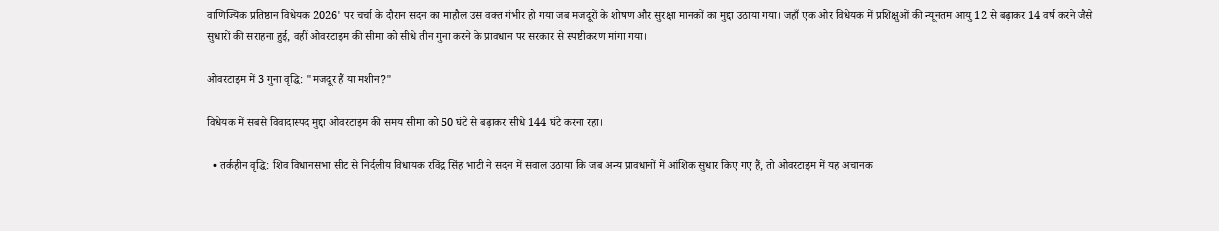वाणिज्यिक प्रतिष्ठान विधेयक 2026' पर चर्चा के दौरान सदन का माहौल उस वक्त गंभीर हो गया जब मजदूरों के शोषण और सुरक्षा मानकों का मुद्दा उठाया गया। जहाँ एक ओर विधेयक में प्रशिक्षुओं की न्यूनतम आयु 12 से बढ़ाकर 14 वर्ष करने जैसे सुधारों की सराहना हुई, वहीं ओवरटाइम की सीमा को सीधे तीन गुना करने के प्रावधान पर सरकार से स्पष्टीकरण मांगा गया।

ओवरटाइम में 3 गुना वृद्धि: "मजदूर हैं या मशीन?"

विधेयक में सबसे विवादास्पद मुद्दा ओवरटाइम की समय सीमा को 50 घंटे से बढ़ाकर सीधे 144 घंटे करना रहा।

  • तर्कहीन वृद्धि: शिव विधानसभा सीट से निर्दलीय विधायक रविंद्र सिंह भाटी ने सदन में सवाल उठाया कि जब अन्य प्रावधानों में आंशिक सुधार किए गए हैं, तो ओवरटाइम में यह अचानक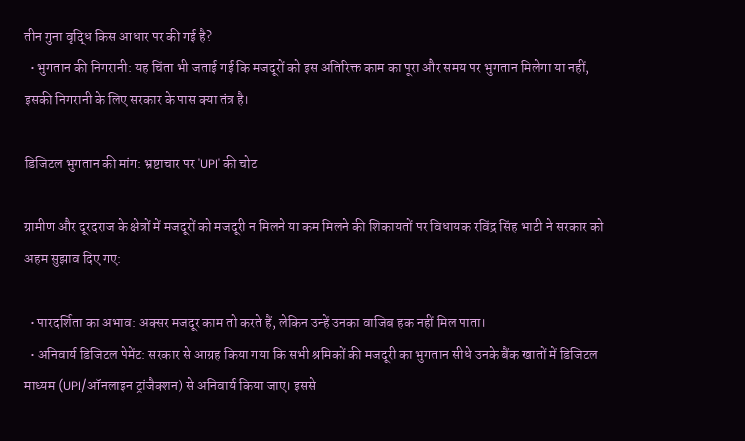तीन गुना वृद्धि किस आधार पर की गई है?
  • भुगतान की निगरानी: यह चिंता भी जताई गई कि मजदूरों को इस अतिरिक्त काम का पूरा और समय पर भुगतान मिलेगा या नहीं, इसकी निगरानी के लिए सरकार के पास क्या तंत्र है।

डिजिटल भुगतान की मांग: भ्रष्टाचार पर 'UPI' की चोट

ग्रामीण और दूरदराज के क्षेत्रों में मजदूरों को मजदूरी न मिलने या कम मिलने की शिकायतों पर विधायक रविंद्र सिंह भाटी ने सरकार को अहम सुझाव दिए गए:

  • पारदर्शिता का अभाव: अक्सर मजदूर काम तो करते हैं, लेकिन उन्हें उनका वाजिब हक नहीं मिल पाता।
  • अनिवार्य डिजिटल पेमेंट: सरकार से आग्रह किया गया कि सभी श्रमिकों की मजदूरी का भुगतान सीधे उनके बैंक खातों में डिजिटल माध्यम (UPI/ऑनलाइन ट्रांजैक्शन) से अनिवार्य किया जाए। इससे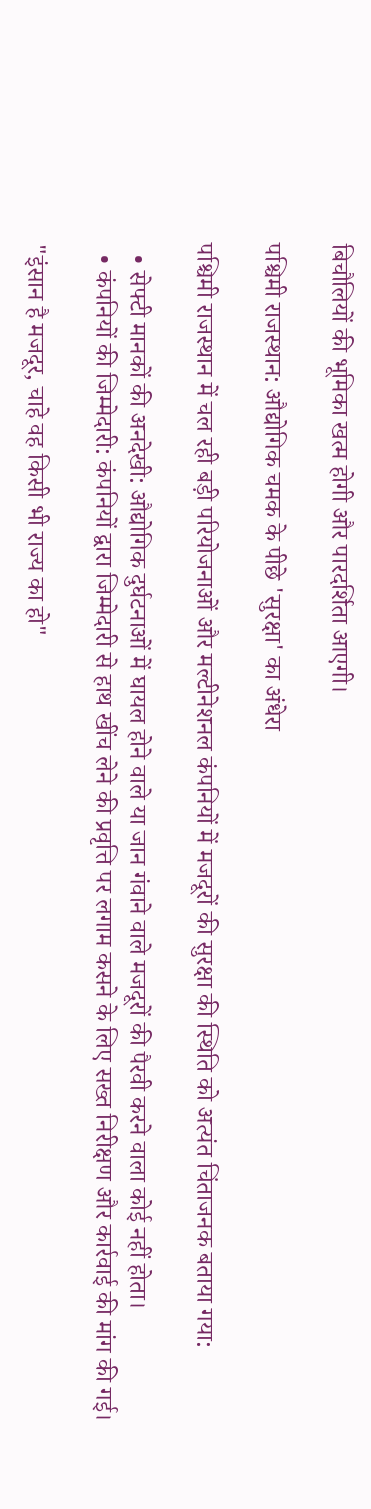बिचौलियों की भूमिका खत्म होगी और पारदर्शिता आएगी।

पश्चिमी राजस्थान: औद्योगिक चमक के पीछे 'सुरक्षा' का अंधेरा

पश्चिमी राजस्थान में चल रही बड़ी परियोजनाओं और मल्टीनेशनल कंपनियों में मजदूरों की सुरक्षा की स्थिति को अत्यंत चिंताजनक बताया गया:

  • सेफ्टी मानकों की अनदेखी: औद्योगिक दुर्घटनाओं में घायल होने वाले या जान गंवाने वाले मजदूरों की पैरवी करने वाला कोई नहीं होता।
  • कंपनियों की जिम्मेदारी: कंपनियों द्वारा जिम्मेदारी से हाथ खींच लेने की प्रवृत्ति पर लगाम कसने के लिए सख्त निरीक्षण और कार्रवाई की मांग की गई।

"इंसान है मजदूर, चाहे वह किसी भी राज्य का हो"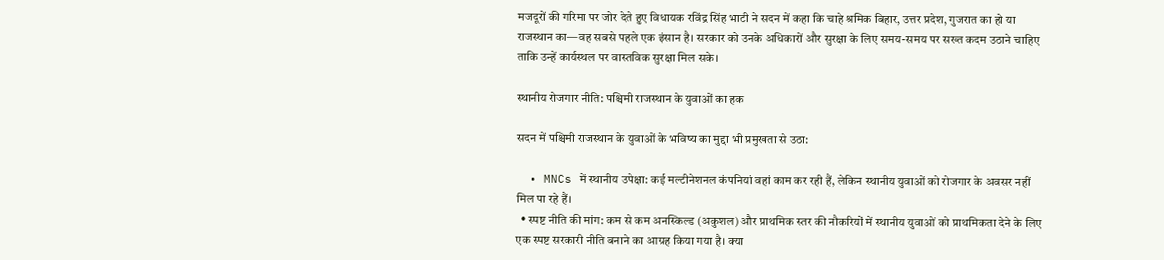मजदूरों की गरिमा पर जोर देते हुए विधायक रविंद्र सिंह भाटी ने सदन में कहा कि चाहे श्रमिक बिहार, उत्तर प्रदेश, गुजरात का हो या राजस्थान का—वह सबसे पहले एक इंसान है। सरकार को उनके अधिकारों और सुरक्षा के लिए समय-समय पर सख्त कदम उठाने चाहिए ताकि उन्हें कार्यस्थल पर वास्तविक सुरक्षा मिल सके।

स्थानीय रोजगार नीति: पश्चिमी राजस्थान के युवाओं का हक

सदन में पश्चिमी राजस्थान के युवाओं के भविष्य का मुद्दा भी प्रमुखता से उठा:

  • MNCs में स्थानीय उपेक्षा: कई मल्टीनेशनल कंपनियां वहां काम कर रही हैं, लेकिन स्थानीय युवाओं को रोजगार के अवसर नहीं मिल पा रहे हैं।
  • स्पष्ट नीति की मांग: कम से कम अनस्किल्ड (अकुशल) और प्राथमिक स्तर की नौकरियों में स्थानीय युवाओं को प्राथमिकता देने के लिए एक स्पष्ट सरकारी नीति बनाने का आग्रह किया गया है। क्या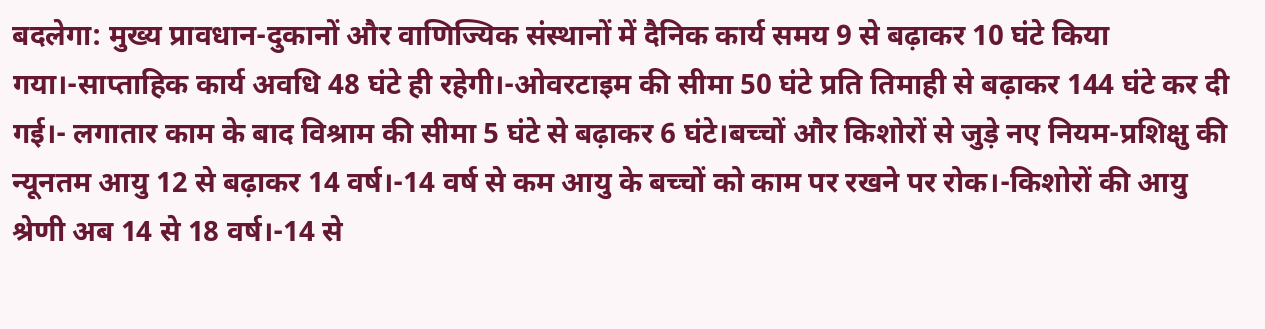बदलेगा: मुख्य प्रावधान-दुकानों और वाणिज्यिक संस्थानों में दैनिक कार्य समय 9 से बढ़ाकर 10 घंटे किया गया।-साप्ताहिक कार्य अवधि 48 घंटे ही रहेगी।-ओवरटाइम की सीमा 50 घंटे प्रति तिमाही से बढ़ाकर 144 घंटे कर दी गई।- लगातार काम के बाद विश्राम की सीमा 5 घंटे से बढ़ाकर 6 घंटे।बच्चों और किशोरों से जुड़े नए नियम-प्रशिक्षु की न्यूनतम आयु 12 से बढ़ाकर 14 वर्ष।-14 वर्ष से कम आयु के बच्चों को काम पर रखने पर रोक।-किशोरों की आयु श्रेणी अब 14 से 18 वर्ष।-14 से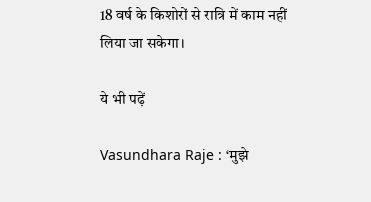18 वर्ष के किशोरों से रात्रि में काम नहीं लिया जा सकेगा।

ये भी पढ़ें

Vasundhara Raje : ‘मुझे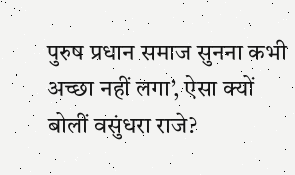पुरुष प्रधान समाज सुनना कभी अच्छा नहीं लगा’, ऐसा क्यों बोलीं वसुंधरा राजे?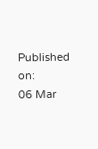Published on:
06 Mar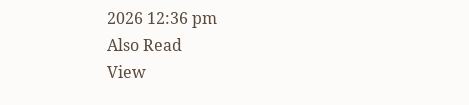2026 12:36 pm
Also Read
View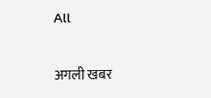All

अगली खबर